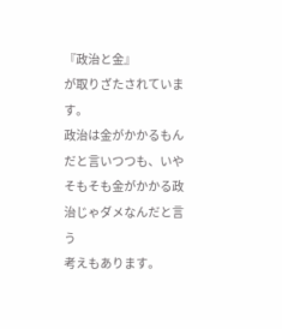『政治と金』
が取りざたされています。
政治は金がかかるもんだと言いつつも、いやそもそも金がかかる政治じゃダメなんだと言う
考えもあります。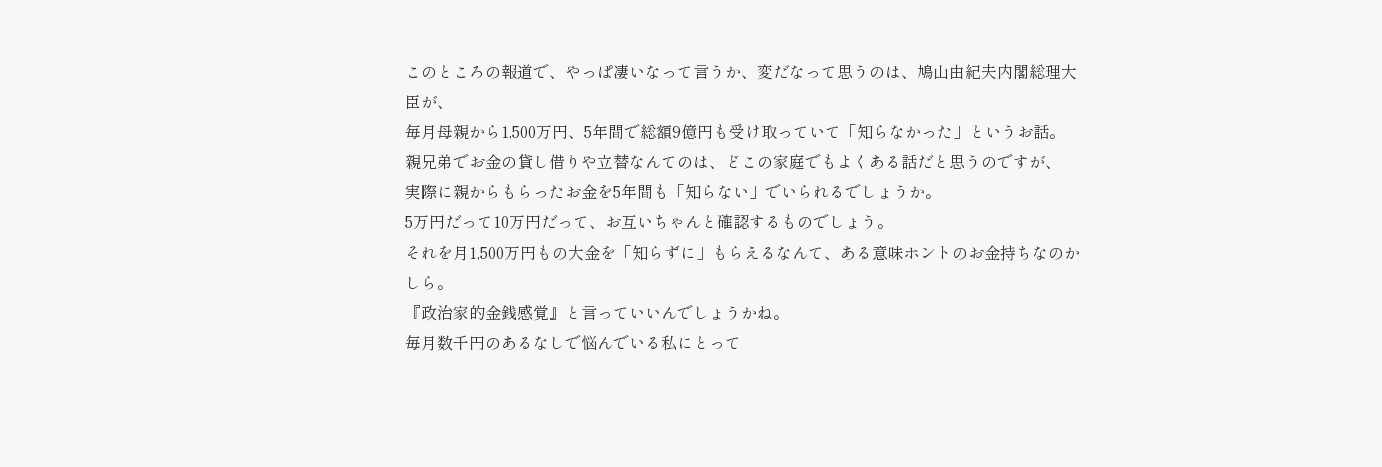このところの報道で、やっぱ凄いなって言うか、変だなって思うのは、鳩山由紀夫内閣総理大臣が、
毎月母親から1,500万円、5年間で総額9億円も受け取っていて「知らなかった」というお話。
親兄弟でお金の貸し借りや立替なんてのは、どこの家庭でもよくある話だと思うのですが、
実際に親からもらったお金を5年間も「知らない」でいられるでしょうか。
5万円だって10万円だって、お互いちゃんと確認するものでしょう。
それを月1,500万円もの大金を「知らずに」もらえるなんて、ある意味ホントのお金持ちなのかしら。
『政治家的金銭感覚』と言っていいんでしょうかね。
毎月数千円のあるなしで悩んでいる私にとって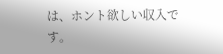は、ホント欲しい収入です。